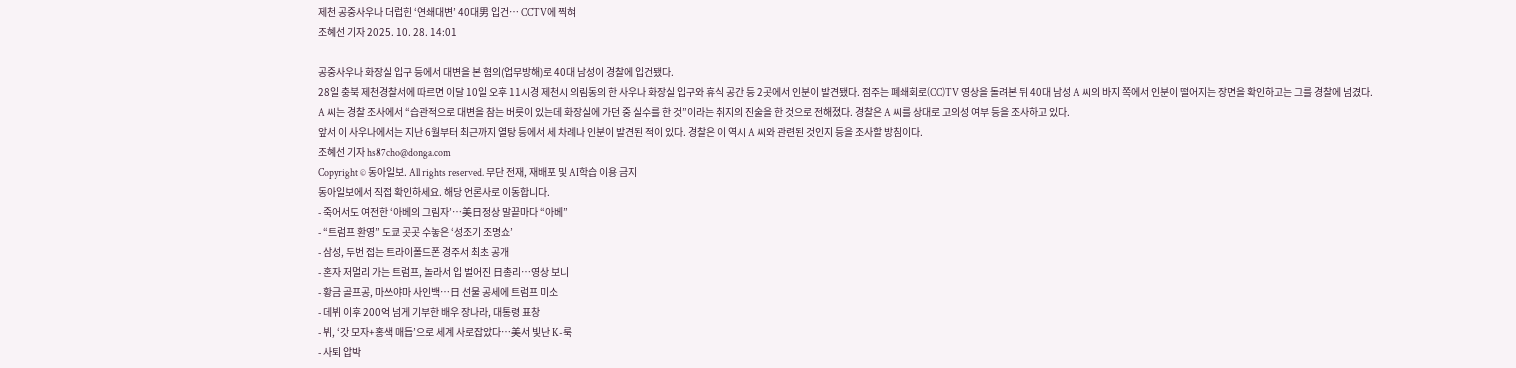제천 공중사우나 더럽힌 ‘연쇄대변’ 40대男 입건… CCTV에 찍혀
조혜선 기자 2025. 10. 28. 14:01

공중사우나 화장실 입구 등에서 대변을 본 혐의(업무방해)로 40대 남성이 경찰에 입건됐다.
28일 충북 제천경찰서에 따르면 이달 10일 오후 11시경 제천시 의림동의 한 사우나 화장실 입구와 휴식 공간 등 2곳에서 인분이 발견됐다. 점주는 폐쇄회로(CC)TV 영상을 돌려본 뒤 40대 남성 A 씨의 바지 쪽에서 인분이 떨어지는 장면을 확인하고는 그를 경찰에 넘겼다.
A 씨는 경찰 조사에서 “습관적으로 대변을 참는 버릇이 있는데 화장실에 가던 중 실수를 한 것”이라는 취지의 진술을 한 것으로 전해졌다. 경찰은 A 씨를 상대로 고의성 여부 등을 조사하고 있다.
앞서 이 사우나에서는 지난 6월부터 최근까지 열탕 등에서 세 차례나 인분이 발견된 적이 있다. 경찰은 이 역시 A 씨와 관련된 것인지 등을 조사할 방침이다.
조혜선 기자 hs87cho@donga.com
Copyright © 동아일보. All rights reserved. 무단 전재, 재배포 및 AI학습 이용 금지
동아일보에서 직접 확인하세요. 해당 언론사로 이동합니다.
- 죽어서도 여전한 ‘아베의 그림자’…美日정상 말끝마다 “아베”
- “트럼프 환영” 도쿄 곳곳 수놓은 ‘성조기 조명쇼’
- 삼성, 두번 접는 트라이폴드폰 경주서 최초 공개
- 혼자 저멀리 가는 트럼프, 놀라서 입 벌어진 日총리…영상 보니
- 황금 골프공, 마쓰야마 사인백…日 선물 공세에 트럼프 미소
- 데뷔 이후 200억 넘게 기부한 배우 장나라, 대통령 표창
- 뷔, ‘갓 모자+홍색 매듭’으로 세계 사로잡았다…美서 빛난 K-룩
- 사퇴 압박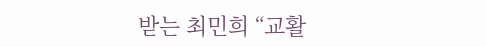받는 최민희 “교활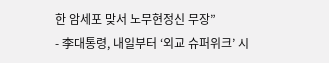한 암세포 맞서 노무현정신 무장”
- 李대통령, 내일부터 ‘외교 슈퍼위크’ 시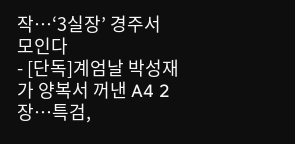작…‘3실장’ 경주서 모인다
- [단독]계엄날 박성재가 양복서 꺼낸 A4 2장…특검,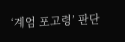‘계엄 포고령’ 판단